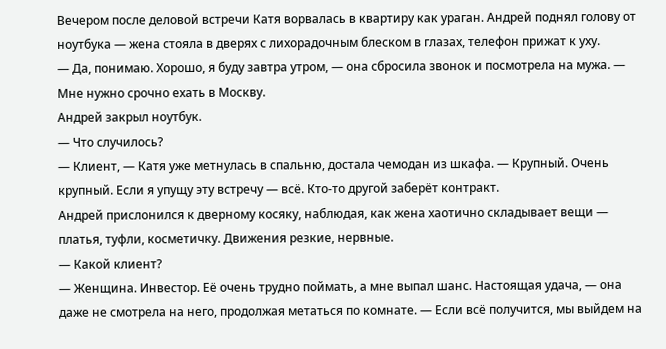Вечером после деловой встречи Катя ворвалась в квартиру как ураган. Андрей поднял голову от ноутбука — жена стояла в дверях с лихорадочным блеском в глазах, телефон прижат к уху.
— Да, понимаю. Хорошо, я буду завтра утром, — она сбросила звонок и посмотрела на мужа. — Мне нужно срочно ехать в Москву.
Андрей закрыл ноутбук.
— Что случилось?
— Клиент, — Катя уже метнулась в спальню, достала чемодан из шкафа. — Крупный. Очень крупный. Если я упущу эту встречу — всё. Кто-то другой заберёт контракт.
Андрей прислонился к дверному косяку, наблюдая, как жена хаотично складывает вещи — платья, туфли, косметичку. Движения резкие, нервные.
— Какой клиент?
— Женщина. Инвестор. Её очень трудно поймать, а мне выпал шанс. Настоящая удача, — она даже не смотрела на него, продолжая метаться по комнате. — Если всё получится, мы выйдем на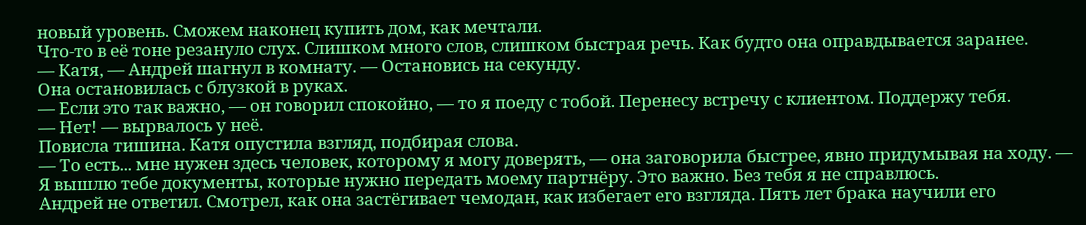новый уровень. Сможем наконец купить дом, как мечтали.
Что-то в её тоне резануло слух. Слишком много слов, слишком быстрая речь. Как будто она оправдывается заранее.
— Катя, — Андрей шагнул в комнату. — Остановись на секунду.
Она остановилась с блузкой в руках.
— Если это так важно, — он говорил спокойно, — то я поеду с тобой. Перенесу встречу с клиентом. Поддержу тебя.
— Нет! — вырвалось у неё.
Повисла тишина. Катя опустила взгляд, подбирая слова.
— То есть... мне нужен здесь человек, которому я могу доверять, — она заговорила быстрее, явно придумывая на ходу. — Я вышлю тебе документы, которые нужно передать моему партнёру. Это важно. Без тебя я не справлюсь.
Андрей не ответил. Смотрел, как она застёгивает чемодан, как избегает его взгляда. Пять лет брака научили его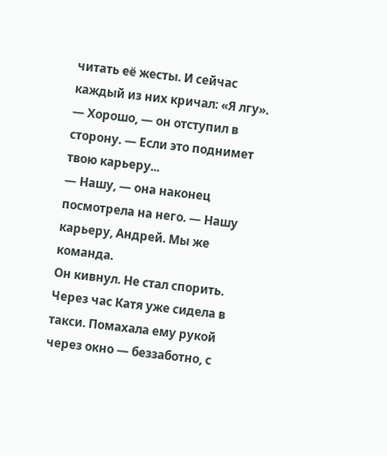читать её жесты. И сейчас каждый из них кричал: «Я лгу».
— Хорошо, — он отступил в сторону. — Если это поднимет твою карьеру...
— Нашу, — она наконец посмотрела на него. — Нашу карьеру, Андрей. Мы же команда.
Он кивнул. Не стал спорить.
Через час Катя уже сидела в такси. Помахала ему рукой через окно — беззаботно, с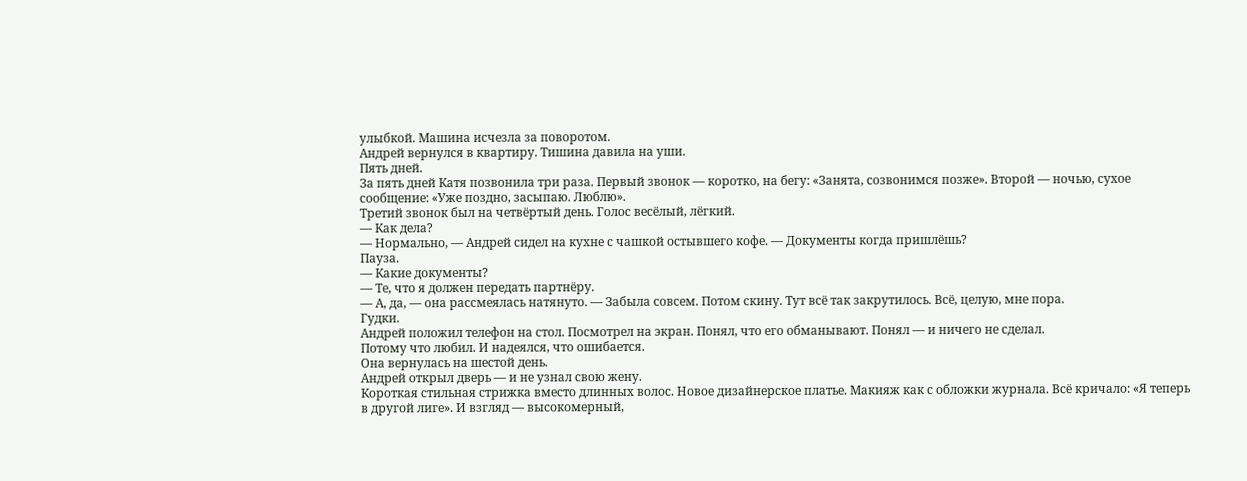улыбкой. Машина исчезла за поворотом.
Андрей вернулся в квартиру. Тишина давила на уши.
Пять дней.
За пять дней Катя позвонила три раза. Первый звонок — коротко, на бегу: «Занята, созвонимся позже». Второй — ночью, сухое сообщение: «Уже поздно, засыпаю. Люблю».
Третий звонок был на четвёртый день. Голос весёлый, лёгкий.
— Как дела?
— Нормально, — Андрей сидел на кухне с чашкой остывшего кофе. — Документы когда пришлёшь?
Пауза.
— Какие документы?
— Те, что я должен передать партнёру.
— А, да, — она рассмеялась натянуто. — Забыла совсем. Потом скину. Тут всё так закрутилось. Всё, целую, мне пора.
Гудки.
Андрей положил телефон на стол. Посмотрел на экран. Понял, что его обманывают. Понял — и ничего не сделал.
Потому что любил. И надеялся, что ошибается.
Она вернулась на шестой день.
Андрей открыл дверь — и не узнал свою жену.
Короткая стильная стрижка вместо длинных волос. Новое дизайнерское платье. Макияж как с обложки журнала. Всё кричало: «Я теперь в другой лиге». И взгляд — высокомерный,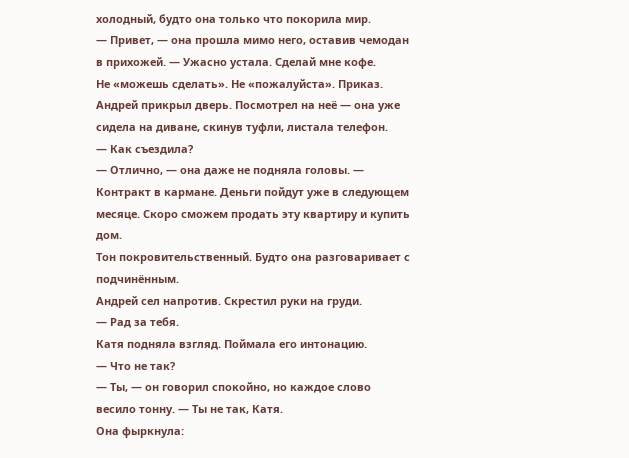холодный, будто она только что покорила мир.
— Привет, — она прошла мимо него, оставив чемодан в прихожей. — Ужасно устала. Сделай мне кофе.
Не «можешь сделать». Не «пожалуйста». Приказ.
Андрей прикрыл дверь. Посмотрел на неё — она уже сидела на диване, скинув туфли, листала телефон.
— Как съездила?
— Отлично, — она даже не подняла головы. — Контракт в кармане. Деньги пойдут уже в следующем месяце. Скоро сможем продать эту квартиру и купить дом.
Тон покровительственный. Будто она разговаривает с подчинённым.
Андрей сел напротив. Скрестил руки на груди.
— Рад за тебя.
Катя подняла взгляд. Поймала его интонацию.
— Что не так?
— Ты, — он говорил спокойно, но каждое слово весило тонну. — Ты не так, Катя.
Она фыркнула: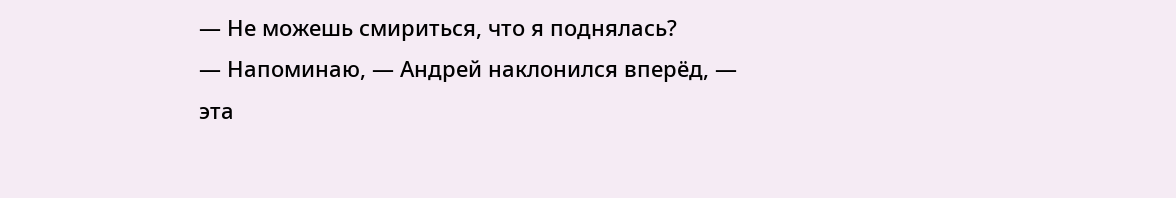— Не можешь смириться, что я поднялась?
— Напоминаю, — Андрей наклонился вперёд, — эта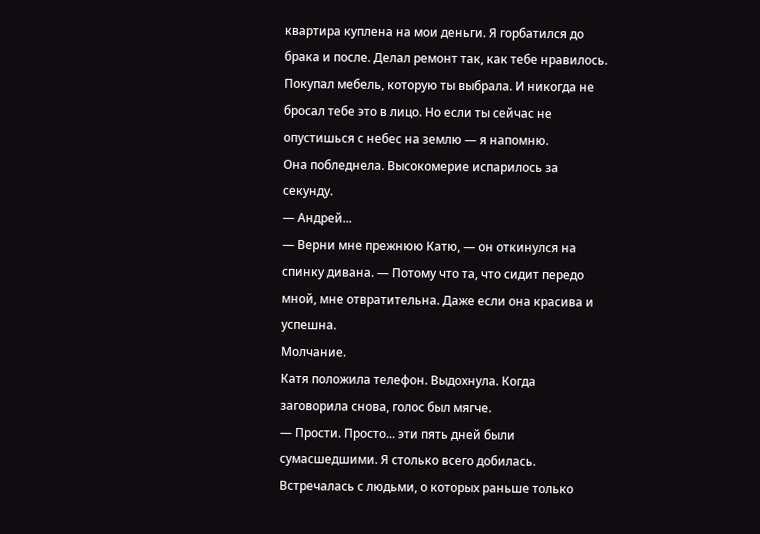квартира куплена на мои деньги. Я горбатился до брака и после. Делал ремонт так, как тебе нравилось. Покупал мебель, которую ты выбрала. И никогда не бросал тебе это в лицо. Но если ты сейчас не опустишься с небес на землю — я напомню.
Она побледнела. Высокомерие испарилось за секунду.
— Андрей...
— Верни мне прежнюю Катю, — он откинулся на спинку дивана. — Потому что та, что сидит передо мной, мне отвратительна. Даже если она красива и успешна.
Молчание.
Катя положила телефон. Выдохнула. Когда заговорила снова, голос был мягче.
— Прости. Просто... эти пять дней были сумасшедшими. Я столько всего добилась. Встречалась с людьми, о которых раньше только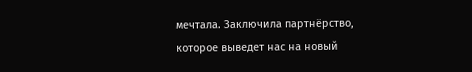мечтала. Заключила партнёрство, которое выведет нас на новый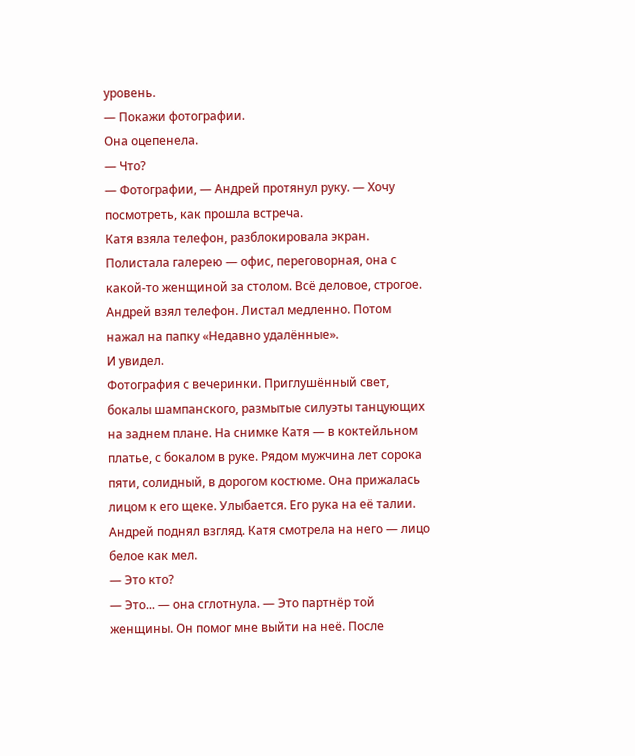уровень.
— Покажи фотографии.
Она оцепенела.
— Что?
— Фотографии, — Андрей протянул руку. — Хочу посмотреть, как прошла встреча.
Катя взяла телефон, разблокировала экран. Полистала галерею — офис, переговорная, она с какой-то женщиной за столом. Всё деловое, строгое.
Андрей взял телефон. Листал медленно. Потом нажал на папку «Недавно удалённые».
И увидел.
Фотография с вечеринки. Приглушённый свет, бокалы шампанского, размытые силуэты танцующих на заднем плане. На снимке Катя — в коктейльном платье, с бокалом в руке. Рядом мужчина лет сорока пяти, солидный, в дорогом костюме. Она прижалась лицом к его щеке. Улыбается. Его рука на её талии.
Андрей поднял взгляд. Катя смотрела на него — лицо белое как мел.
— Это кто?
— Это... — она сглотнула. — Это партнёр той женщины. Он помог мне выйти на неё. После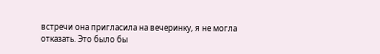встречи она пригласила на вечеринку, я не могла отказать. Это было бы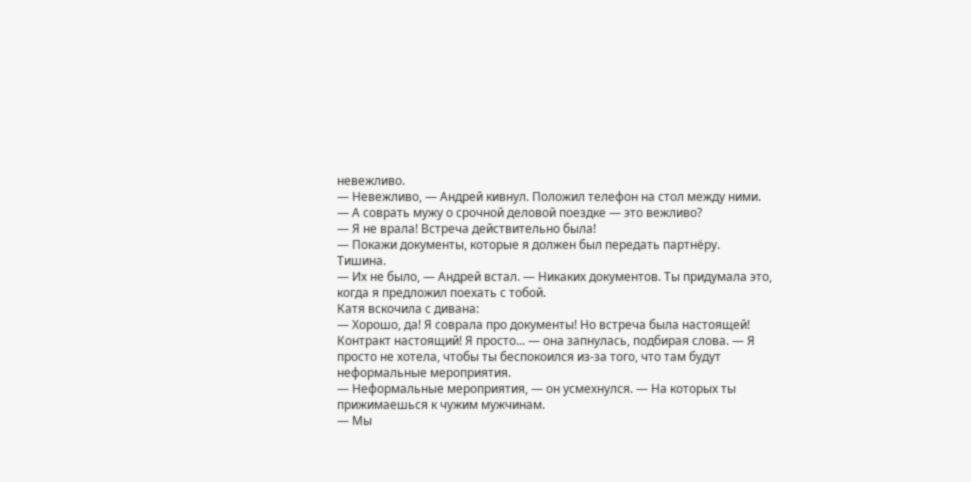невежливо.
— Невежливо, — Андрей кивнул. Положил телефон на стол между ними. — А соврать мужу о срочной деловой поездке — это вежливо?
— Я не врала! Встреча действительно была!
— Покажи документы, которые я должен был передать партнёру.
Тишина.
— Их не было, — Андрей встал. — Никаких документов. Ты придумала это, когда я предложил поехать с тобой.
Катя вскочила с дивана:
— Хорошо, да! Я соврала про документы! Но встреча была настоящей! Контракт настоящий! Я просто... — она запнулась, подбирая слова. — Я просто не хотела, чтобы ты беспокоился из-за того, что там будут неформальные мероприятия.
— Неформальные мероприятия, — он усмехнулся. — На которых ты прижимаешься к чужим мужчинам.
— Мы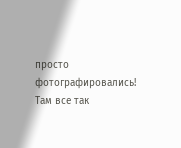просто фотографировались! Там все так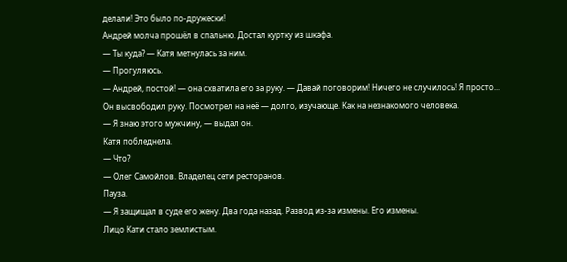делали! Это было по-дружески!
Андрей молча прошёл в спальню. Достал куртку из шкафа.
— Ты куда? — Катя метнулась за ним.
— Прогуляюсь.
— Андрей, постой! — она схватила его за руку. — Давай поговорим! Ничего не случилось! Я просто...
Он высвободил руку. Посмотрел на неё — долго, изучающе. Как на незнакомого человека.
— Я знаю этого мужчину, — выдал он.
Катя побледнела.
— Что?
— Олег Самойлов. Владелец сети ресторанов.
Пауза.
— Я защищал в суде его жену. Два года назад. Развод из-за измены. Его измены.
Лицо Кати стало землистым.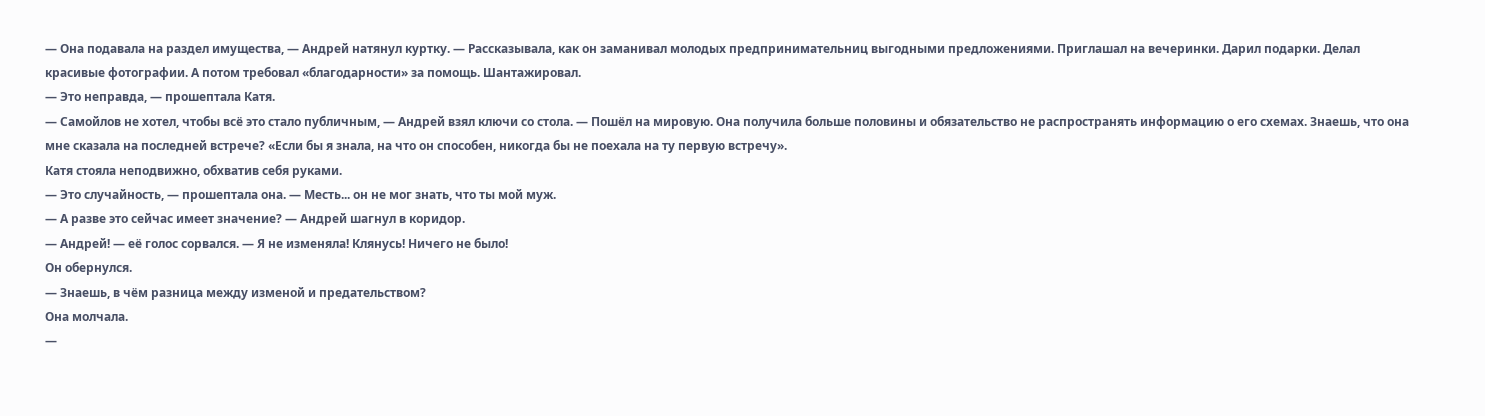— Она подавала на раздел имущества, — Андрей натянул куртку. — Рассказывала, как он заманивал молодых предпринимательниц выгодными предложениями. Приглашал на вечеринки. Дарил подарки. Делал красивые фотографии. А потом требовал «благодарности» за помощь. Шантажировал.
— Это неправда, — прошептала Катя.
— Самойлов не хотел, чтобы всё это стало публичным, — Андрей взял ключи со стола. — Пошёл на мировую. Она получила больше половины и обязательство не распространять информацию о его схемах. Знаешь, что она мне сказала на последней встрече? «Если бы я знала, на что он способен, никогда бы не поехала на ту первую встречу».
Катя стояла неподвижно, обхватив себя руками.
— Это случайность, — прошептала она. — Месть... он не мог знать, что ты мой муж.
— А разве это сейчас имеет значение? — Андрей шагнул в коридор.
— Андрей! — её голос сорвался. — Я не изменяла! Клянусь! Ничего не было!
Он обернулся.
— Знаешь, в чём разница между изменой и предательством?
Она молчала.
—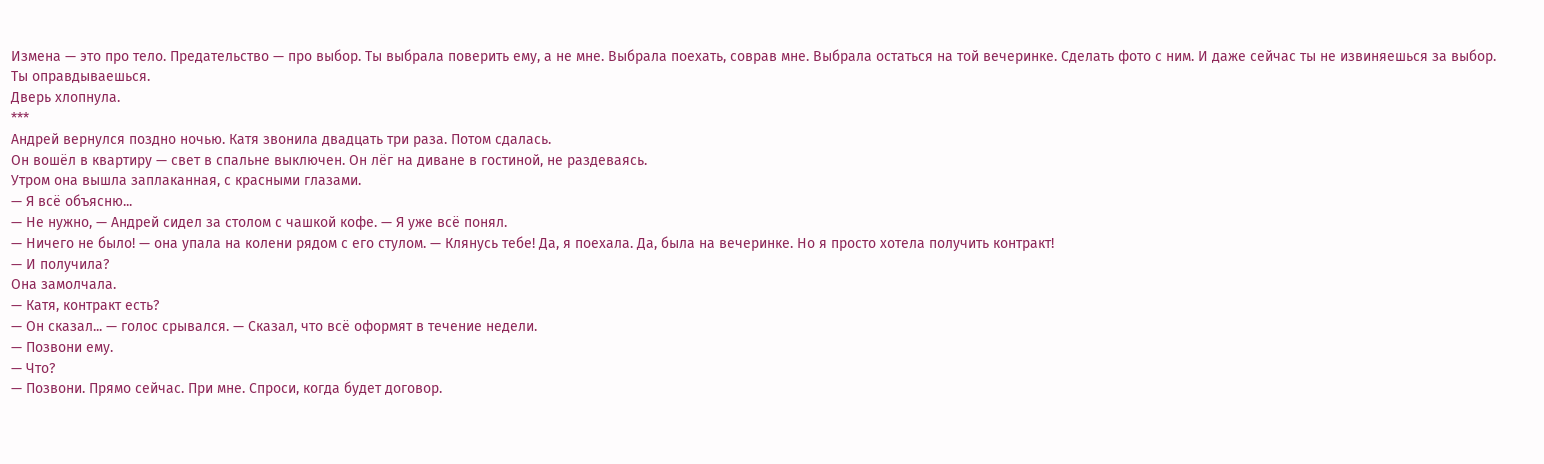Измена — это про тело. Предательство — про выбор. Ты выбрала поверить ему, а не мне. Выбрала поехать, соврав мне. Выбрала остаться на той вечеринке. Сделать фото с ним. И даже сейчас ты не извиняешься за выбор. Ты оправдываешься.
Дверь хлопнула.
***
Андрей вернулся поздно ночью. Катя звонила двадцать три раза. Потом сдалась.
Он вошёл в квартиру — свет в спальне выключен. Он лёг на диване в гостиной, не раздеваясь.
Утром она вышла заплаканная, с красными глазами.
— Я всё объясню...
— Не нужно, — Андрей сидел за столом с чашкой кофе. — Я уже всё понял.
— Ничего не было! — она упала на колени рядом с его стулом. — Клянусь тебе! Да, я поехала. Да, была на вечеринке. Но я просто хотела получить контракт!
— И получила?
Она замолчала.
— Катя, контракт есть?
— Он сказал... — голос срывался. — Сказал, что всё оформят в течение недели.
— Позвони ему.
— Что?
— Позвони. Прямо сейчас. При мне. Спроси, когда будет договор.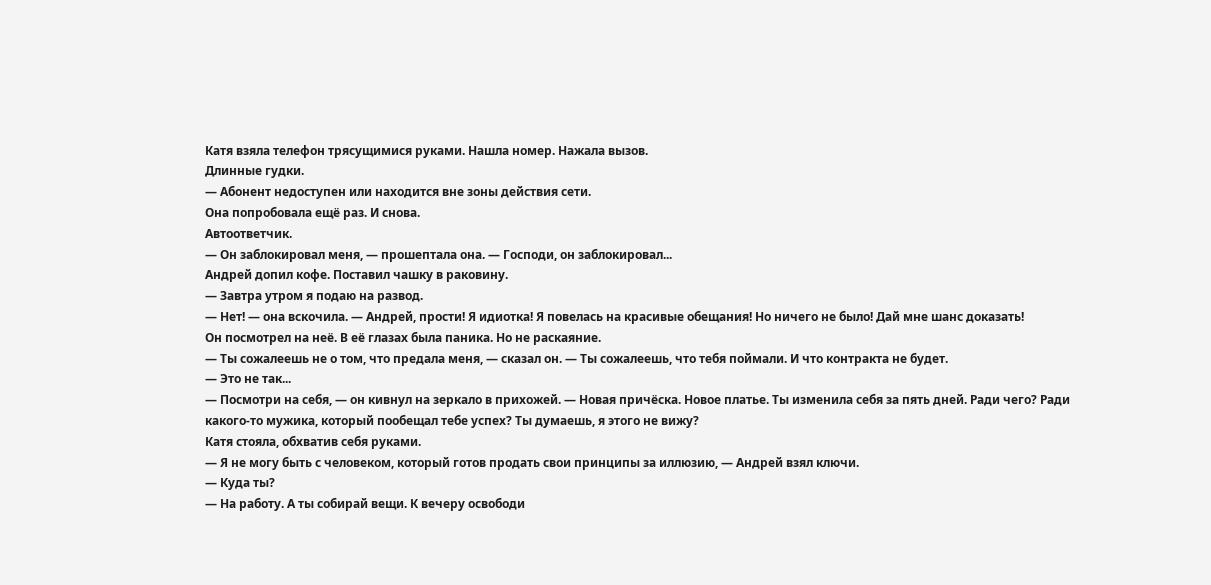Катя взяла телефон трясущимися руками. Нашла номер. Нажала вызов.
Длинные гудки.
— Абонент недоступен или находится вне зоны действия сети.
Она попробовала ещё раз. И снова.
Автоответчик.
— Он заблокировал меня, — прошептала она. — Господи, он заблокировал...
Андрей допил кофе. Поставил чашку в раковину.
— Завтра утром я подаю на развод.
— Нет! — она вскочила. — Андрей, прости! Я идиотка! Я повелась на красивые обещания! Но ничего не было! Дай мне шанс доказать!
Он посмотрел на неё. В её глазах была паника. Но не раскаяние.
— Ты сожалеешь не о том, что предала меня, — сказал он. — Ты сожалеешь, что тебя поймали. И что контракта не будет.
— Это не так...
— Посмотри на себя, — он кивнул на зеркало в прихожей. — Новая причёска. Новое платье. Ты изменила себя за пять дней. Ради чего? Ради какого-то мужика, который пообещал тебе успех? Ты думаешь, я этого не вижу?
Катя стояла, обхватив себя руками.
— Я не могу быть с человеком, который готов продать свои принципы за иллюзию, — Андрей взял ключи.
— Куда ты?
— На работу. А ты собирай вещи. К вечеру освободи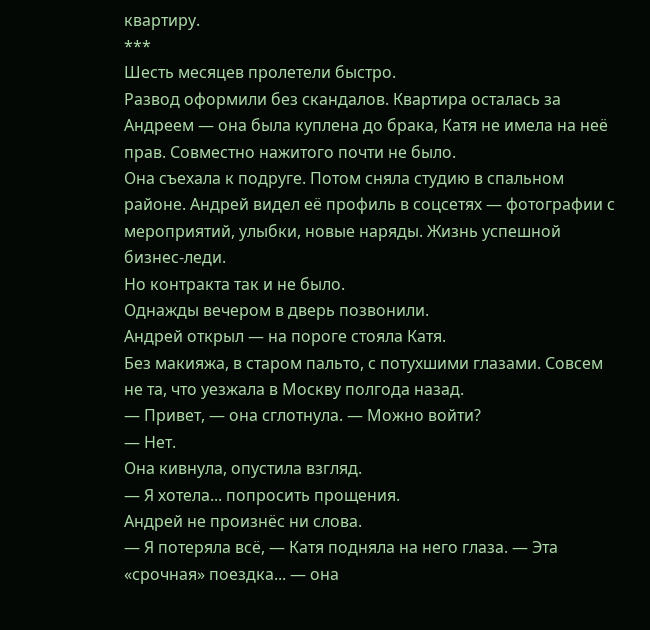квартиру.
***
Шесть месяцев пролетели быстро.
Развод оформили без скандалов. Квартира осталась за Андреем — она была куплена до брака, Катя не имела на неё прав. Совместно нажитого почти не было.
Она съехала к подруге. Потом сняла студию в спальном районе. Андрей видел её профиль в соцсетях — фотографии с мероприятий, улыбки, новые наряды. Жизнь успешной бизнес-леди.
Но контракта так и не было.
Однажды вечером в дверь позвонили.
Андрей открыл — на пороге стояла Катя.
Без макияжа, в старом пальто, с потухшими глазами. Совсем не та, что уезжала в Москву полгода назад.
— Привет, — она сглотнула. — Можно войти?
— Нет.
Она кивнула, опустила взгляд.
— Я хотела... попросить прощения.
Андрей не произнёс ни слова.
— Я потеряла всё, — Катя подняла на него глаза. — Эта «срочная» поездка... — она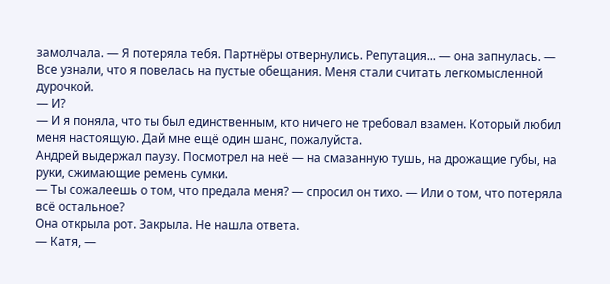замолчала. — Я потеряла тебя. Партнёры отвернулись. Репутация... — она запнулась. — Все узнали, что я повелась на пустые обещания. Меня стали считать легкомысленной дурочкой.
— И?
— И я поняла, что ты был единственным, кто ничего не требовал взамен. Который любил меня настоящую. Дай мне ещё один шанс, пожалуйста.
Андрей выдержал паузу. Посмотрел на неё — на смазанную тушь, на дрожащие губы, на руки, сжимающие ремень сумки.
— Ты сожалеешь о том, что предала меня? — спросил он тихо. — Или о том, что потеряла всё остальное?
Она открыла рот. Закрыла. Не нашла ответа.
— Катя, —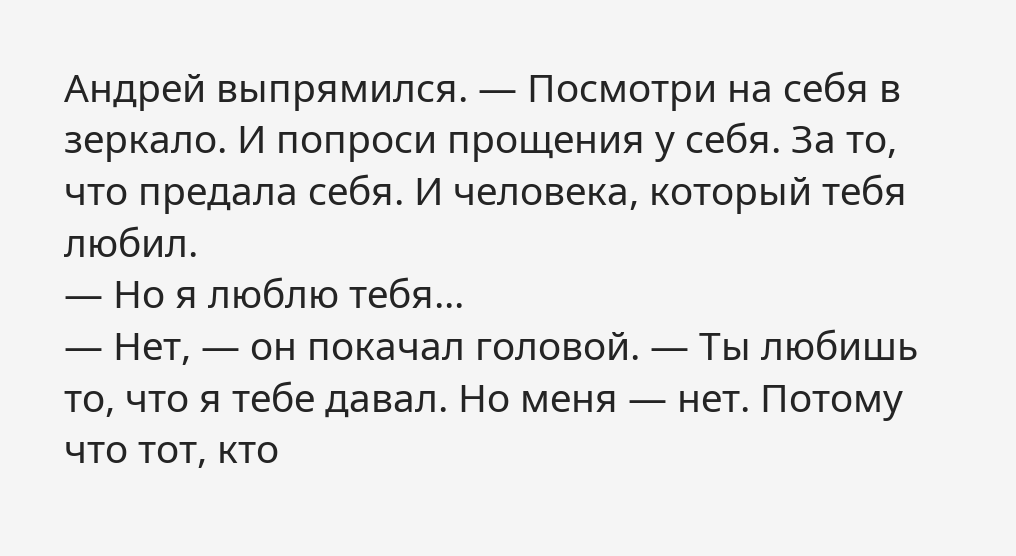Андрей выпрямился. — Посмотри на себя в зеркало. И попроси прощения у себя. За то, что предала себя. И человека, который тебя любил.
— Но я люблю тебя...
— Нет, — он покачал головой. — Ты любишь то, что я тебе давал. Но меня — нет. Потому что тот, кто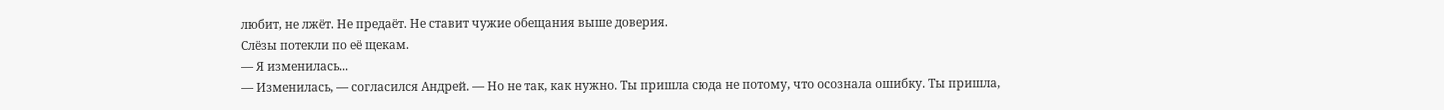любит, не лжёт. Не предаёт. Не ставит чужие обещания выше доверия.
Слёзы потекли по её щекам.
— Я изменилась...
— Изменилась, — согласился Андрей. — Но не так, как нужно. Ты пришла сюда не потому, что осознала ошибку. Ты пришла,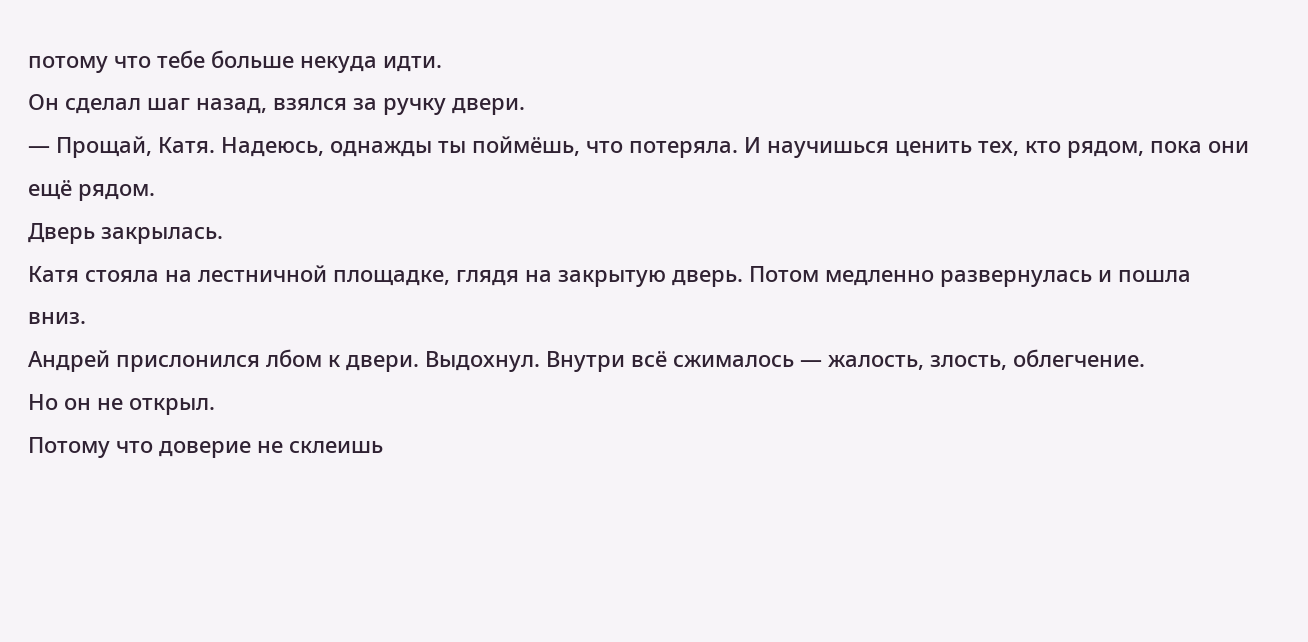потому что тебе больше некуда идти.
Он сделал шаг назад, взялся за ручку двери.
— Прощай, Катя. Надеюсь, однажды ты поймёшь, что потеряла. И научишься ценить тех, кто рядом, пока они ещё рядом.
Дверь закрылась.
Катя стояла на лестничной площадке, глядя на закрытую дверь. Потом медленно развернулась и пошла вниз.
Андрей прислонился лбом к двери. Выдохнул. Внутри всё сжималось — жалость, злость, облегчение.
Но он не открыл.
Потому что доверие не склеишь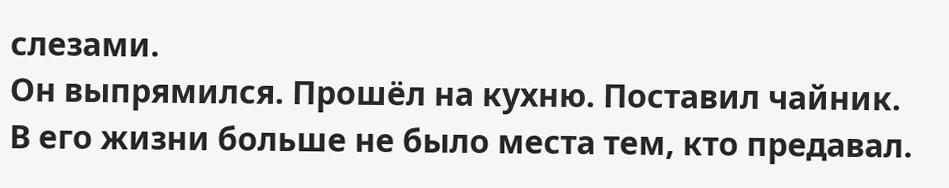слезами.
Он выпрямился. Прошёл на кухню. Поставил чайник.
В его жизни больше не было места тем, кто предавал.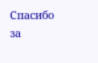Спасибо за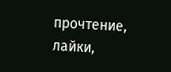прочтение, лайки,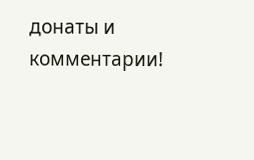донаты и комментарии!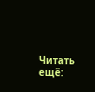Читать ещё: